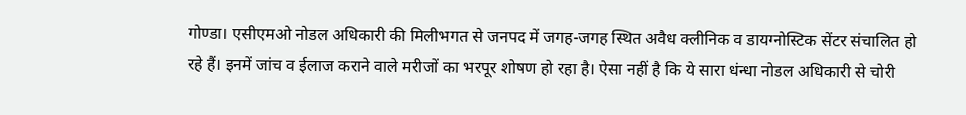गोण्डा। एसीएमओ नोडल अधिकारी की मिलीभगत से जनपद में जगह-जगह स्थित अवैध क्लीनिक व डायग्नोस्टिक सेंटर संचालित हो रहे हैं। इनमें जांच व ईलाज कराने वाले मरीजों का भरपूर शोषण हो रहा है। ऐसा नहीं है कि ये सारा धंन्धा नोडल अधिकारी से चोरी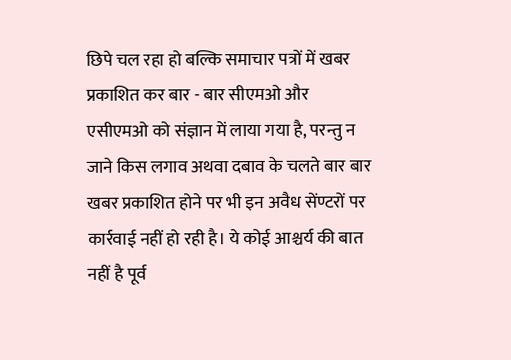छिपे चल रहा हो बल्कि समाचार पत्रों में खबर प्रकाशित कर बार - बार सीएमओ और एसीएमओ को संज्ञान में लाया गया है, परन्तु न जाने किस लगाव अथवा दबाव के चलते बार बार खबर प्रकाशित होने पर भी इन अवैध सेंण्टरों पर कार्रवाई नहीं हो रही है। ये कोई आश्चर्य की बात नहीं है पूर्व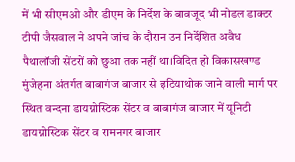में भी सीएमओ और डीएम के निर्देश के बावजूद भी नोडल डाक्टर टीपी जैसवाल ने अपने जांच के दौरान उन निर्देशित अवैध पैथालॉजी सेंटरों को छुआ तक नहीं था।विदित हो विकासखण्ड मुंजेहना अंतर्गत बाबागंज बाजार से इटियाथोक जाने वाली मार्ग पर स्थित वन्दना डायग्नोस्टिक सेंटर व बाबागंज बाजार में यूनिटी डायग्नोस्टिक सेंटर व रामनगर बाजार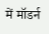में मॉडर्न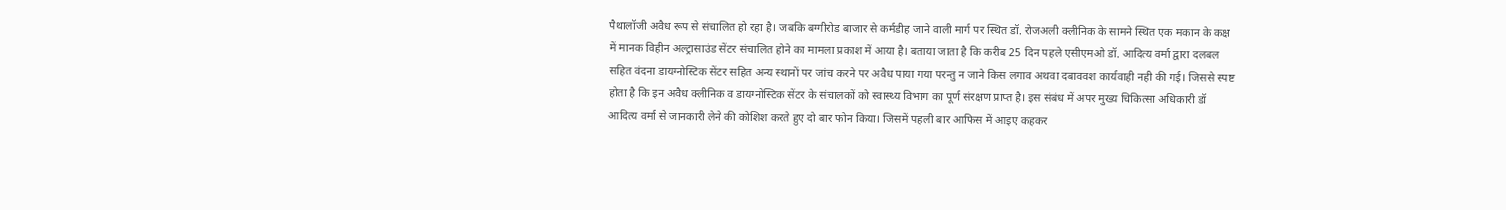पैथालॉजी अवैध रूप से संचालित हो रहा है। जबकि बग्गीरोड बाजार से कर्मडीह जाने वाली मार्ग पर स्थित डॉ. रोजअली क्लीनिक के सामने स्थित एक मकान के कक्ष में मानक विहीन अल्ट्रासाउंड सेंटर संचालित होने का मामला प्रकाश में आया है। बताया जाता है कि करीब 25 दिन पहले एसीएमओ डॉ. आदित्य वर्मा द्वारा दलबल सहित वंदना डायग्नोस्टिक सेंटर सहित अन्य स्थानों पर जांच करने पर अवैध पाया गया परन्तु न जाने किस लगाव अथवा दबाववश कार्यवाही नही की गई। जिससे स्पष्ट होता है कि इन अवैध क्लीनिक व डायग्नोस्टिक सेंटर के संचालकों को स्वास्थ्य विभाग का पूर्ण संरक्षण प्राप्त है। इस संबंध में अपर मुख्य चिकित्सा अधिकारी डॉ आदित्य वर्मा से जानकारी लेने की कोशिश करते हुए दो बार फोन किया। जिसमें पहली बार आफिस में आइए कहकर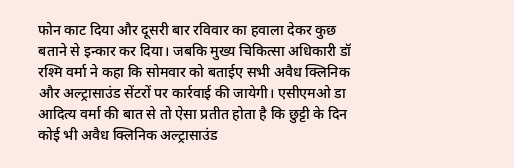फोन काट दिया और दूसरी बार रविवार का हवाला देकर कुछ बताने से इन्कार कर दिया। जबकि मुख्य चिकित्सा अधिकारी डॉ रश्मि वर्मा ने कहा कि सोमवार को बताईए सभी अवैध क्लिनिक और अल्ट्रासाउंड सेंटरों पर कार्रवाई की जायेगी। एसीएमओ डा आदित्य वर्मा की बात से तो ऐसा प्रतीत होता है कि छुट्टी के दिन कोई भी अवैध क्लिनिक अल्ट्रासाउंड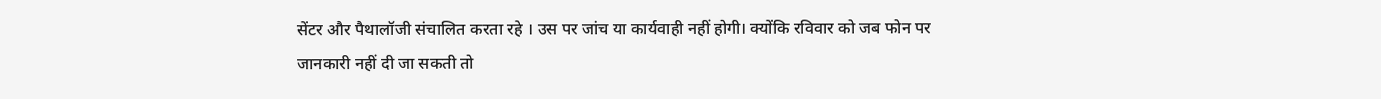सेंटर और पैथालॉजी संचालित करता रहे । उस पर जांच या कार्यवाही नहीं होगी। क्योंकि रविवार को जब फोन पर जानकारी नहीं दी जा सकती तो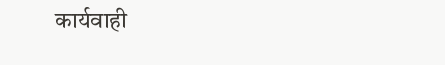कार्यवाही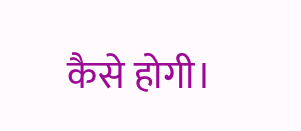कैसे होगी।